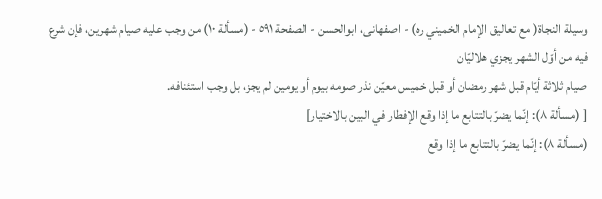وسيلة النجاة( مع تعاليق الإمام الخميني ره) - اصفهانى، ابوالحسن - الصفحة ٥٩١ - (مسألة ١٠) من وجب عليه صيام شهرين، فإن شرع فيه من أوّل الشهر يجزي هلاليّان
صيام ثلاثة أيّام قبل شهر رمضان أو قبل خميس معيّن نذر صومه بيوم أو يومين لم يجز، بل وجب استئنافه.
[ (مسألة ٨): إنّما يضرّ بالتتابع ما إذا وقع الإفطار في البين بالاختيار]
(مسألة ٨): إنّما يضرّ بالتتابع ما إذا وقع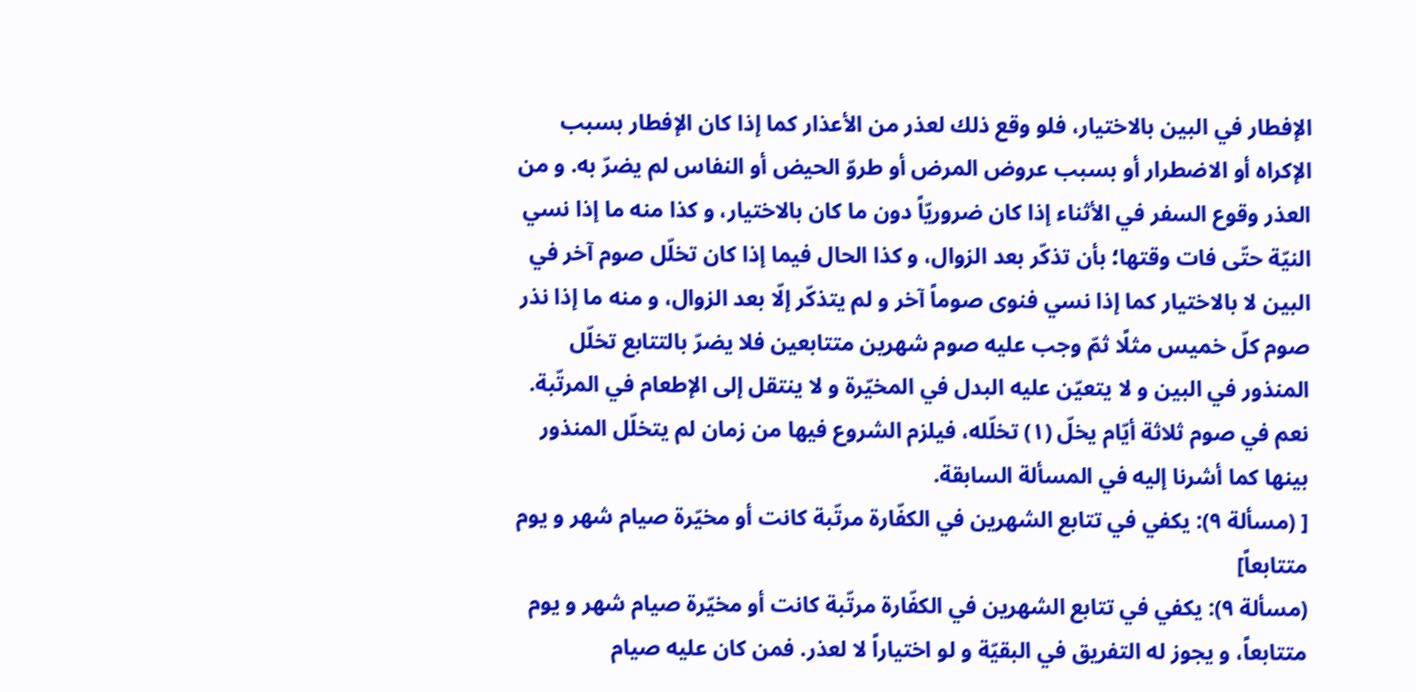الإفطار في البين بالاختيار، فلو وقع ذلك لعذر من الأعذار كما إذا كان الإفطار بسبب الإكراه أو الاضطرار أو بسبب عروض المرض أو طروّ الحيض أو النفاس لم يضرّ به. و من العذر وقوع السفر في الأثناء إذا كان ضروريّاً دون ما كان بالاختيار، و كذا منه ما إذا نسي النيّة حتّى فات وقتها؛ بأن تذكّر بعد الزوال، و كذا الحال فيما إذا كان تخلّل صوم آخر في البين لا بالاختيار كما إذا نسي فنوى صوماً آخر و لم يتذكّر إلّا بعد الزوال، و منه ما إذا نذر صوم كلّ خميس مثلًا ثمّ وجب عليه صوم شهرين متتابعين فلا يضرّ بالتتابع تخلّل المنذور في البين و لا يتعيّن عليه البدل في المخيّرة و لا ينتقل إلى الإطعام في المرتّبة. نعم في صوم ثلاثة أيّام يخلّ (١) تخلّله، فيلزم الشروع فيها من زمان لم يتخلّل المنذور بينها كما أشرنا إليه في المسألة السابقة.
[ (مسألة ٩): يكفي في تتابع الشهرين في الكفّارة مرتّبة كانت أو مخيّرة صيام شهر و يوم متتابعاً]
(مسألة ٩): يكفي في تتابع الشهرين في الكفّارة مرتّبة كانت أو مخيّرة صيام شهر و يوم متتابعاً، و يجوز له التفريق في البقيّة و لو اختياراً لا لعذر. فمن كان عليه صيام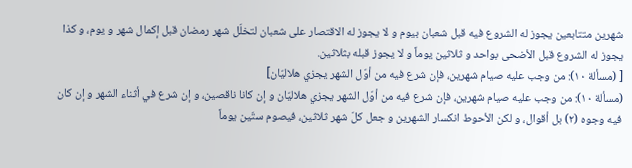شهرين متتابعين يجوز له الشروع فيه قبل شعبان بيوم و لا يجوز له الاقتصار على شعبان لتخلّل شهر رمضان قبل إكمال شهر و يوم، و كذا يجوز له الشروع قبل الأضحى بواحد و ثلاثين يوماً و لا يجوز قبله بثلاثين.
[ (مسألة ١٠): من وجب عليه صيام شهرين، فإن شرع فيه من أوّل الشهر يجزي هلاليّان]
(مسألة ١٠): من وجب عليه صيام شهرين، فإن شرع فيه من أوّل الشهر يجزي هلاليّان و إن كانا ناقصين، و إن شرع في أثناء الشهر و إن كان فيه وجوه (٢) بل أقوال، و لكن الأحوط انكسار الشهرين و جعل كلّ شهر ثلاثين، فيصوم ستّين يوماً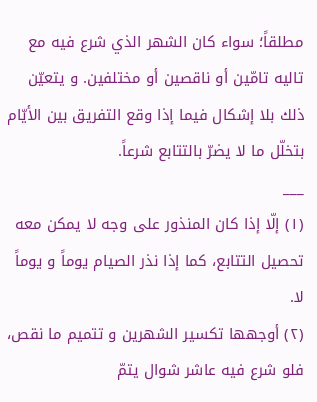مطلقاً؛ سواء كان الشهر الذي شرع فيه مع تاليه تامّين أو ناقصين أو مختلفين. و يتعيّن ذلك بلا إشكال فيما إذا وقع التفريق بين الأيّام بتخلّل ما لا يضرّ بالتتابع شرعاً.
___
(١) إلّا إذا كان المنذور على وجه لا يمكن معه تحصيل التتابع، كما إذا نذر الصيام يوماً و يوماً لا.
(٢) أوجهها تكسير الشهرين و تتميم ما نقص، فلو شرع فيه عاشر شوال يتمّ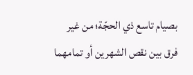بصيام تاسع ذي الحجّة؛ من غير فرق بين نقص الشهرين أو تمامهما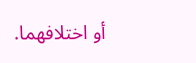أو اختلافهما.